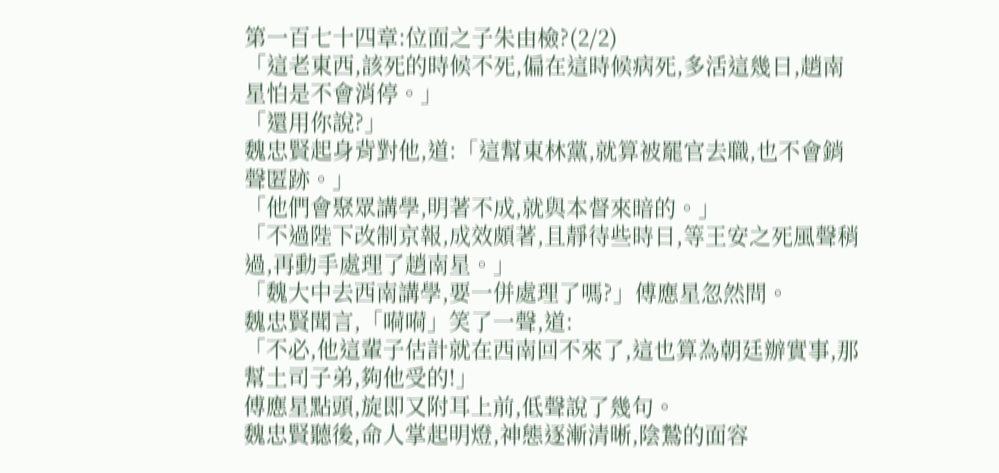第一百七十四章:位面之子朱由檢?(2/2)
「這老東西,該死的時候不死,偏在這時候病死,多活這幾日,趙南星怕是不會消停。」
「還用你說?」
魏忠賢起身背對他,道:「這幫東林黨,就算被罷官去職,也不會銷聲匿跡。」
「他們會聚眾講學,明著不成,就與本督來暗的。」
「不過陛下改制京報,成效頗著,且靜待些時日,等王安之死風聲稍過,再動手處理了趙南星。」
「魏大中去西南講學,要一併處理了嗎?」傅應星忽然問。
魏忠賢聞言,「嗬嗬」笑了一聲,道:
「不必,他這輩子估計就在西南回不來了,這也算為朝廷辦實事,那幫土司子弟,夠他受的!」
傅應星點頭,旋即又附耳上前,低聲說了幾句。
魏忠賢聽後,命人掌起明燈,神態逐漸清晰,陰鷙的面容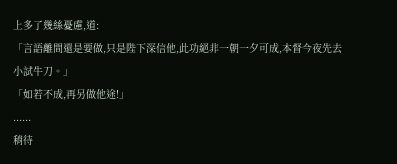上多了幾絲憂慮,道:
「言語離間還是要做,只是陛下深信他,此功絕非一朝一夕可成,本督今夜先去小試牛刀。」
「如若不成,再另做他途!」
......
稍待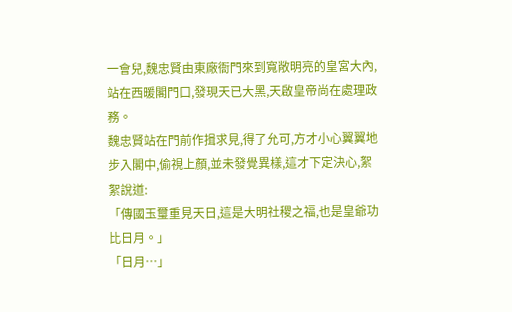一會兒,魏忠賢由東廠衙門來到寬敞明亮的皇宮大內,站在西暖閣門口,發現天已大黑,天啟皇帝尚在處理政務。
魏忠賢站在門前作揖求見,得了允可,方才小心翼翼地步入閣中,偷視上顏,並未發覺異樣,這才下定決心,絮絮說道:
「傳國玉璽重見天日,這是大明社稷之福,也是皇爺功比日月。」
「日月…」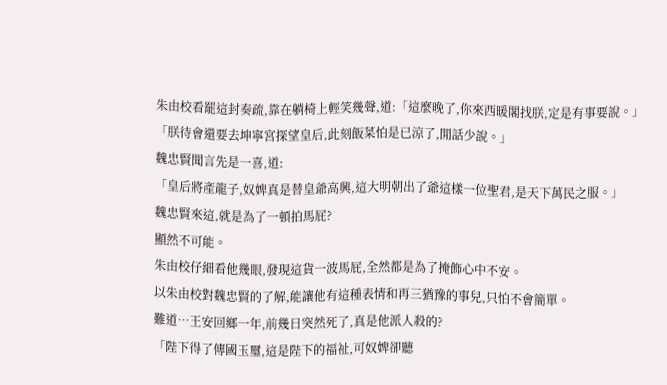朱由校看罷這封奏疏,靠在躺椅上輕笑幾聲,道:「這麼晚了,你來西暖閣找朕,定是有事要說。」
「朕待會還要去坤寧宮探望皇后,此刻飯菜怕是已涼了,閒話少說。」
魏忠賢聞言先是一喜,道:
「皇后將產龍子,奴婢真是替皇爺高興,這大明朝出了爺這樣一位聖君,是天下萬民之服。」
魏忠賢來這,就是為了一頓拍馬屁?
顯然不可能。
朱由校仔細看他幾眼,發現這貨一波馬屁,全然都是為了掩飾心中不安。
以朱由校對魏忠賢的了解,能讓他有這種表情和再三猶豫的事兒,只怕不會簡單。
難道…王安回鄉一年,前幾日突然死了,真是他派人殺的?
「陛下得了傳國玉璽,這是陛下的福祉,可奴婢卻聽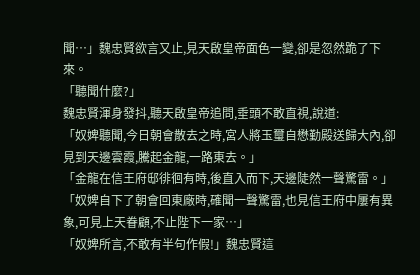聞…」魏忠賢欲言又止,見天啟皇帝面色一變,卻是忽然跪了下來。
「聽聞什麼?」
魏忠賢渾身發抖,聽天啟皇帝追問,垂頭不敢直視,說道:
「奴婢聽聞,今日朝會散去之時,宮人將玉璽自懋勤殿送歸大內,卻見到天邊雲霞,騰起金龍,一路東去。」
「金龍在信王府邸徘徊有時,後直入而下,天邊陡然一聲驚雷。」
「奴婢自下了朝會回東廠時,確聞一聲驚雷,也見信王府中屢有異象,可見上天眷顧,不止陛下一家…」
「奴婢所言,不敢有半句作假!」魏忠賢這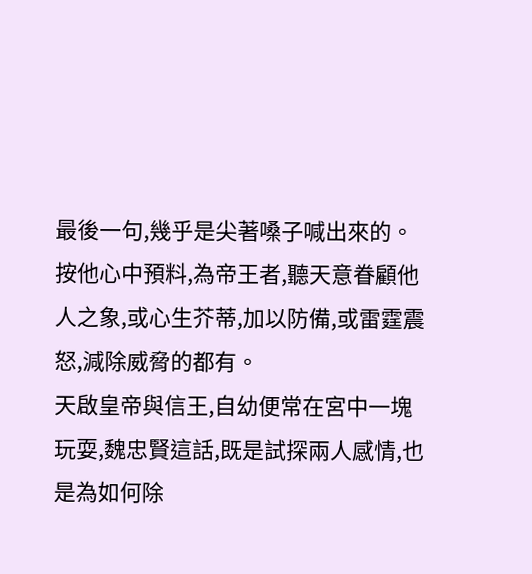最後一句,幾乎是尖著嗓子喊出來的。
按他心中預料,為帝王者,聽天意眷顧他人之象,或心生芥蒂,加以防備,或雷霆震怒,減除威脅的都有。
天啟皇帝與信王,自幼便常在宮中一塊玩耍,魏忠賢這話,既是試探兩人感情,也是為如何除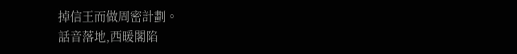掉信王而做周密計劃。
話音落地,西暖閣陷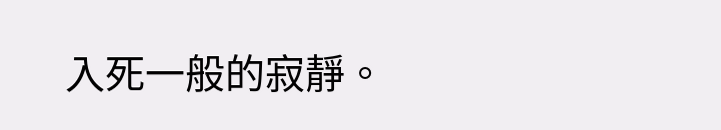入死一般的寂靜。